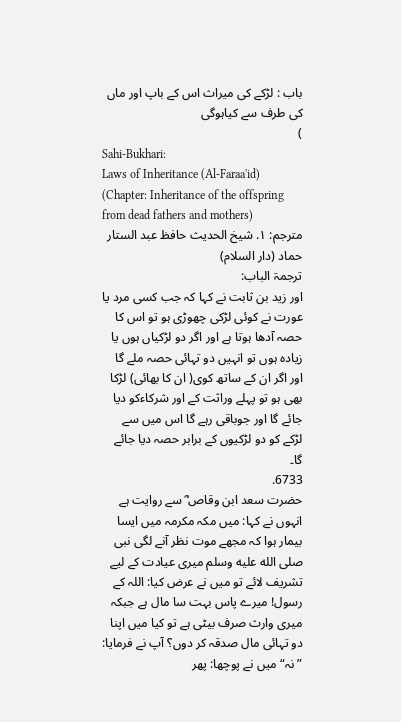باب : لڑکے کی میراث اس کے باپ اور ماں کی طرف سے کیاہوگی
)
Sahi-Bukhari:
Laws of Inheritance (Al-Faraa'id)
(Chapter: Inheritance of the offspring from dead fathers and mothers)
مترجم: ١. شیخ الحدیث حافظ عبد الستار حماد (دار السلام)
ترجمۃ الباب:
اور زید بن ثابت نے کہا کہ جب کسی مرد یا عورت نے کوئی لڑکی چھوڑی ہو تو اس کا حصہ آدھا ہوتا ہے اور اگر دو لڑکیاں ہوں یا زیادہ ہوں تو انہیں دو تہائی حصہ ملے گا اور اگر ان کے ساتھ کوی( ان کا بھائی) لڑکا بھی ہو تو پہلے وراثت کے اور شرکاءکو دیا جائے گا اور جوباقی رہے گا اس میں سے لڑکے کو دو لڑکیوں کے برابر حصہ دیا جائے گا۔
6733.
حضرت سعد ابن وقاص ؓ سے روایت ہے انہوں نے کہا: میں مکہ مکرمہ میں ایسا بیمار ہوا کہ مجھے موت نظر آنے لگی نبی صلى الله عليه وسلم میری عیادت کے لیے تشریف لائے تو میں نے عرض کیا: اللہ کے رسول! میرے پاس بہت سا مال ہے جبکہ میری وارث صرف بیٹی ہے تو کیا میں اپنا دو تہائی مال صدقہ کر دوں؟ آپ نے فرمایا: ”نہ“ میں نے پوچھا: پھر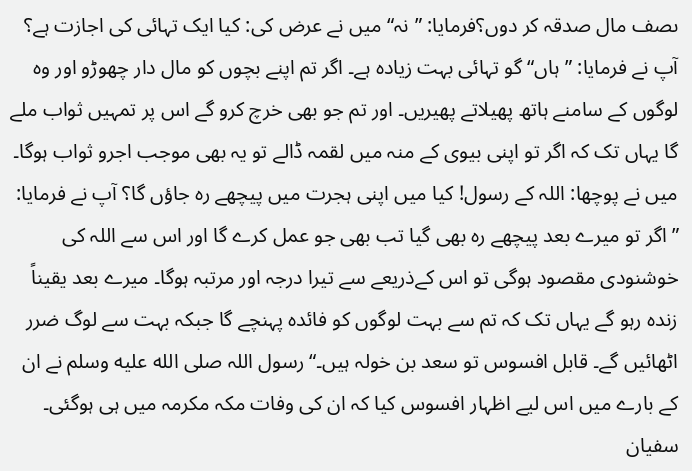ںصف مال صدقہ کر دوں؟فرمایا: ”نہ“ میں نے عرض کی: کیا ایک تہائی کی اجازت ہے؟ آپ نے فرمایا: ”ہاں“ گو تہائی بہت زیادہ ہے۔ اگر تم اپنے بچوں کو مال دار چھوڑو اور وہ لوگوں کے سامنے ہاتھ پھیلاتے پھیریں۔ اور تم جو بھی خرچ کرو گے اس پر تمہیں ثواب ملے گا یہاں تک کہ اگر تو اپنی بیوی کے منہ میں لقمہ ڈالے تو یہ بھی موجب اجرو ثواب ہوگا۔ میں نے پوچھا: اللہ کے رسول! کیا میں اپنی ہجرت میں پیچھے رہ جاؤں گا؟ آپ نے فرمایا: ”اگر تو میرے بعد پیچھے رہ بھی گیا تب بھی جو عمل کرے گا اور اس سے اللہ کی خوشنودی مقصود ہوگی تو اس کےذریعے سے تیرا درجہ اور مرتبہ ہوگا۔ میرے بعد یقیناً زندہ رہو گے یہاں تک کہ تم سے بہت لوگوں کو فائدہ پہنچے گا جبکہ بہت سے لوگ ضرر اٹھائیں گے۔ قابل افسوس تو سعد بن خولہ ہیں۔“ رسول اللہ صلى الله عليه وسلم نے ان کے بارے میں اس لیے اظہار افسوس کیا کہ ان کی وفات مکہ مکرمہ میں ہی ہوگئی۔ سفیان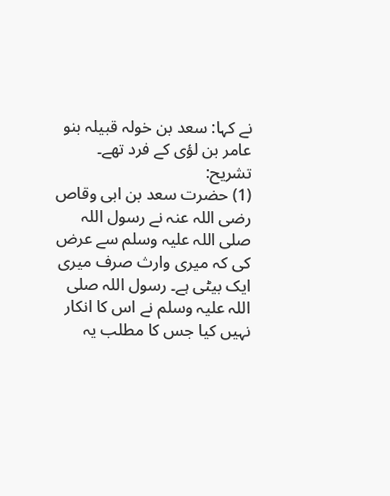نے کہا: سعد بن خولہ قبیلہ بنو عامر بن لؤی کے فرد تھے۔
تشریح:
(1) حضرت سعد بن ابی وقاص رضی اللہ عنہ نے رسول اللہ صلی اللہ علیہ وسلم سے عرض کی کہ میری وارث صرف میری ایک بیٹی ہے۔ رسول اللہ صلی اللہ علیہ وسلم نے اس کا انکار نہیں کیا جس کا مطلب یہ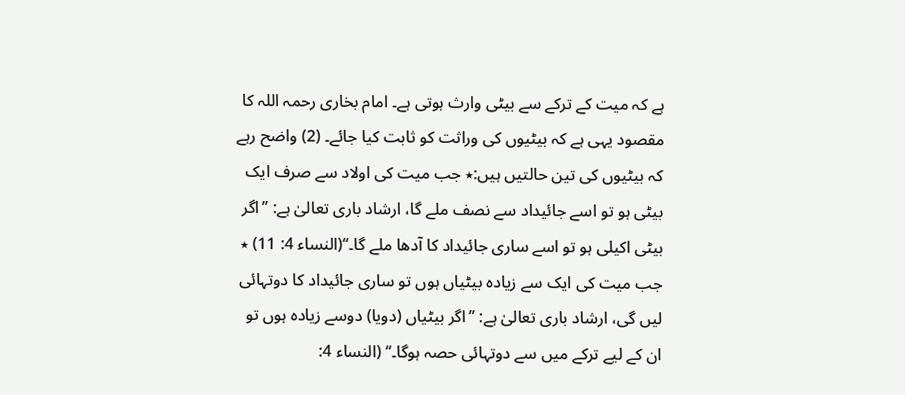ہے کہ میت کے ترکے سے بیٹی وارث ہوتی ہے۔ امام بخاری رحمہ اللہ کا مقصود یہی ہے کہ بیٹیوں کی وراثت کو ثابت کیا جائے۔ (2) واضح رہے کہ بیٹیوں کی تین حالتیں ہیں:٭ جب میت کی اولاد سے صرف ایک بیٹی ہو تو اسے جائیداد سے نصف ملے گا، ارشاد باری تعالیٰ ہے: ’’اگر بیٹی اکیلی ہو تو اسے ساری جائیداد کا آدھا ملے گا۔‘‘(النساء 4: 11) ٭ جب میت کی ایک سے زیادہ بیٹیاں ہوں تو ساری جائیداد کا دوتہائی لیں گی، ارشاد باری تعالیٰ ہے: ’’اگر بیٹیاں (دویا) دوسے زیادہ ہوں تو ان کے لیے ترکے میں سے دوتہائی حصہ ہوگا۔‘‘ (النساء 4: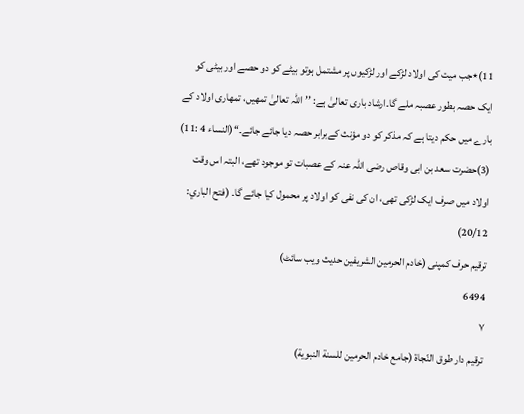11)٭جب میت کی اولاد لڑکے اور لڑکیوں پر مشتمل ہوتو بیٹے کو دو حصے اور بیٹی کو ایک حصہ بطور عصبہ ملے گا۔ارشاد باری تعالیٰ ہے: ’’اللہ تعالیٰ تمھیں، تمھاری اولاد کے بارے میں حکم دیتا ہے کہ مذکر کو دو مؤنث کےبرابر حصہ دیا جائے جائے۔‘‘(النساء 4 :11) (3)حضرت سعد بن ابی وقاص رضی اللہ عنہ کے عصبات تو موجود تھے، البتہ اس وقت اولاد میں صرف ایک لڑکی تھی، ان کی نفی کو اولاد پر محمول کیا جائے گا۔ (فتح الباري: 20/12)
ترقیم حرف کمپنی (خادم الحرمین الشریفین حدیث ویب سائٹ)
6494
٧
ترقيم دار طوق النّجاة (جامع خادم الحرمين للسنة النبوية)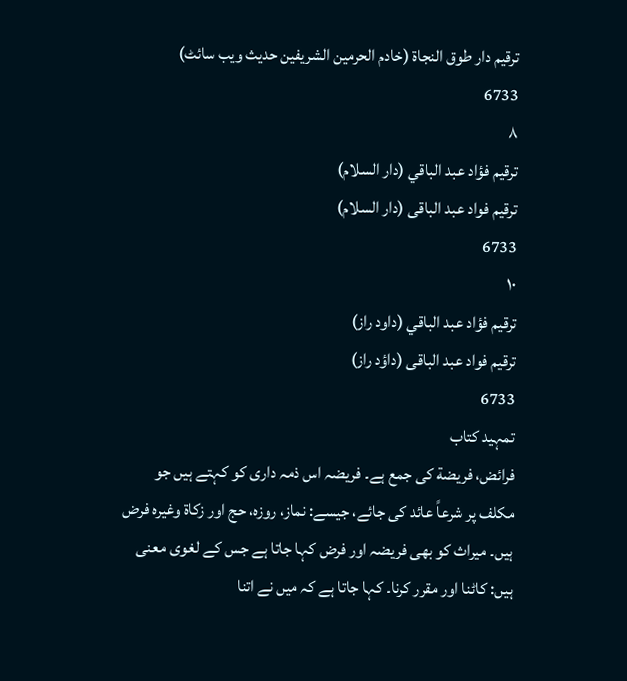ترقیم دار طوق النجاۃ (خادم الحرمین الشریفین حدیث ویب سائٹ)
6733
٨
ترقيم فؤاد عبد الباقي (دار السلام)
ترقیم فواد عبد الباقی (دار السلام)
6733
١٠
ترقيم فؤاد عبد الباقي (داود راز)
ترقیم فواد عبد الباقی (داؤد راز)
6733
تمہید کتاب
فرائض، فريضة کی جمع ہے۔ فریضہ اس ذمہ داری کو کہتے ہیں جو مکلف پر شرعاً عائد کی جائے، جیسے: نماز، روزہ، حج اور زکاۃ وغیرہ فرض ہیں۔ میراث کو بھی فریضہ اور فرض کہا جاتا ہے جس کے لغوی معنی ہیں: کاٹنا اور مقرر کرنا۔ کہا جاتا ہے کہ میں نے اتنا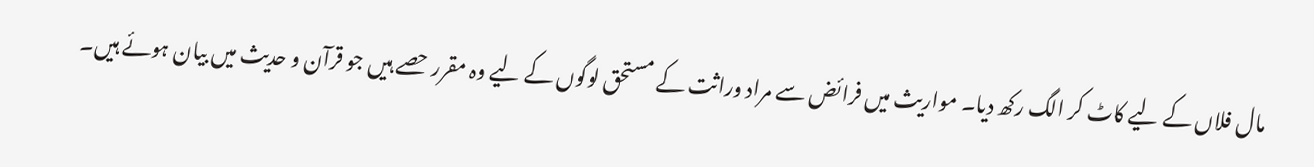مال فلاں کے لیے کاٹ کر الگ رکھ دیا۔ مواریث میں فرائض سے مراد وراثت کے مستحق لوگوں کے لیے وہ مقرر حصے ہیں جو قرآن و حدیث میں بیان ہوئے ہیں۔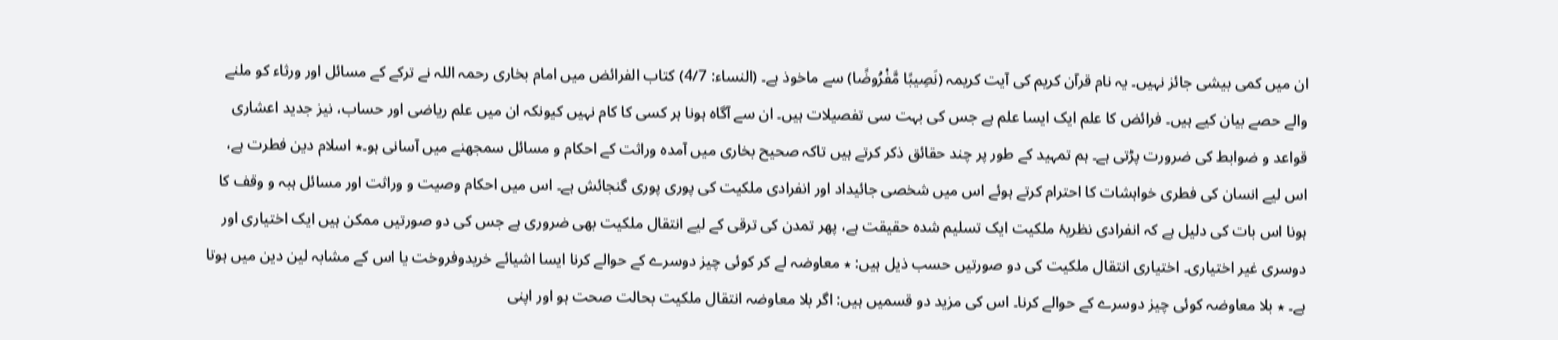ان میں کمی بیشی جائز نہیں۔ یہ نام قرآن کریم کی آیت کریمہ (نَصِيبًا مَّفْرُوضًا) سے ماخوذ ہے۔ (النساء: 4/7) کتاب الفرائض میں امام بخاری رحمہ اللہ نے ترکے کے مسائل اور ورثاء کو ملنے والے حصے بیان کیے ہیں۔ فرائض کا علم ایک ایسا علم ہے جس کی بہت سی تفصیلات ہیں۔ ان سے آگاہ ہونا ہر کسی کا کام نہیں کیونکہ ان میں علم ریاضی اور حساب، نیز جدید اعشاری قواعد و ضوابط کی ضرورت پڑتی ہے۔ ہم تمہید کے طور پر چند حقائق ذکر کرتے ہیں تاکہ صحیح بخاری میں آمدہ وراثت کے احکام و مسائل سمجھنے میں آسانی ہو۔٭ اسلام دین فطرت ہے، اس لیے انسان کی فطری خواہشات کا احترام کرتے ہوئے اس میں شخصی جائیداد اور انفرادی ملکیت کی پوری پوری گنجائش ہے۔ اس میں احکام وصیت و وراثت اور مسائل ہبہ و وقف کا ہونا اس بات کی دلیل ہے کہ انفرادی نظریۂ ملکیت ایک تسلیم شدہ حقیقت ہے، پھر تمدن کی ترقی کے لیے انتقال ملکیت بھی ضروری ہے جس کی دو صورتیں ممکن ہیں ایک اختیاری اور دوسری غیر اختیاری۔ اختیاری انتقال ملکیت کی دو صورتیں حسب ذیل ہیں: ٭ معاوضہ لے کر کوئی چیز دوسرے کے حوالے کرنا ایسا اشیائے خریدوفروخت یا اس کے مشابہ لین دین میں ہوتا ہے۔ ٭ بلا معاوضہ کوئی چیز دوسرے کے حوالے کرنا۔ اس کی مزید دو قسمیں ہیں: اگر بلا معاوضہ انتقال ملکیت بحالت صحت ہو اور اپنی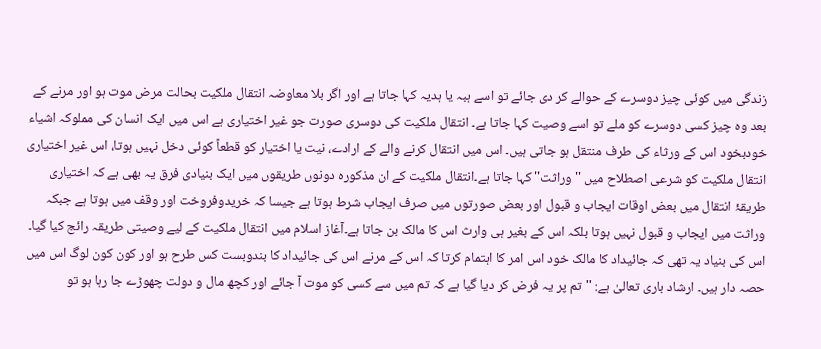زندگی میں کوئی چیز دوسرے کے حوالے کر دی جائے تو اسے ہبہ یا ہدیہ کہا جاتا ہے اور اگر بلا معاوضہ انتقال ملکیت بحالت مرض موت ہو اور مرنے کے بعد وہ چیز کسی دوسرے کو ملے تو اسے وصیت کہا جاتا ہے۔ انتقال ملکیت کی دوسری صورت جو غیر اختیاری ہے اس میں ایک انسان کی مملوکہ اشیاء خودبخود اس کے ورثاء کی طرف منتقل ہو جاتی ہیں۔ اس میں انتقال کرنے والے کے ارادے، نیت یا اختیار کو قطعاً کوئی دخل نہیں ہوتا، اس غیر اختیاری انتقال ملکیت کو شرعی اصطلاح میں ''وراثت'' کہا جاتا ہے۔انتقال ملکیت کے ان مذکورہ دونوں طریقوں میں ایک بنیادی فرق یہ بھی ہے کہ اختیاری طریقۂ انتقال میں بعض اوقات ایجاب و قبول اور بعض صورتوں میں صرف ایجاب شرط ہوتا ہے جیسا کہ خریدوفروخت اور وقف میں ہوتا ہے جبکہ وراثت میں ایجاب و قبول نہیں ہوتا بلکہ اس کے بغیر ہی وارث اس کا مالک بن جاتا ہے۔آغاز اسلام میں انتقال ملکیت کے لیے وصیتی طریقہ رائج کیا گیا۔ اس کی بنیاد یہ تھی کہ جائیداد کا مالک خود اس امر کا اہتمام کرتا کہ اس کے مرنے اس کی جائیداد کا بندوبست کس طرح ہو اور کون کون لوگ اس میں حصہ دار ہیں۔ ارشاد باری تعالیٰ ہے: ''تم پر یہ فرض کر دیا گیا ہے کہ تم میں سے کسی کو موت آ جائے اور کچھ مال و دولت چھوڑے جا رہا ہو تو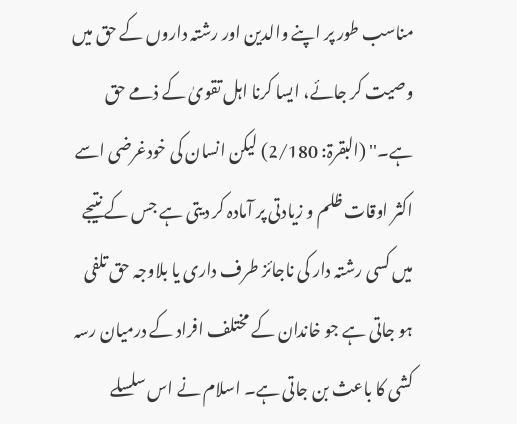مناسب طور پر اپنے والدین اور رشتہ داروں کے حق میں وصیت کر جائے، ایسا کرنا اہل تقویٰ کے ذمے حق ہے۔'' (البقرۃ: 2/180) لیکن انسان کی خودغرضی اسے اکثر اوقات ظلم و زیادتی پر آمادہ کر دیتی ہے جس کے نتیجے میں کسی رشتہ دار کی ناجائز طرف داری یا بلاوجہ حق تلفی ہو جاتی ہے جو خاندان کے مختلف افراد کے درمیان رسہ کشی کا باعث بن جاتی ہے۔ اسلام نے اس سلسلے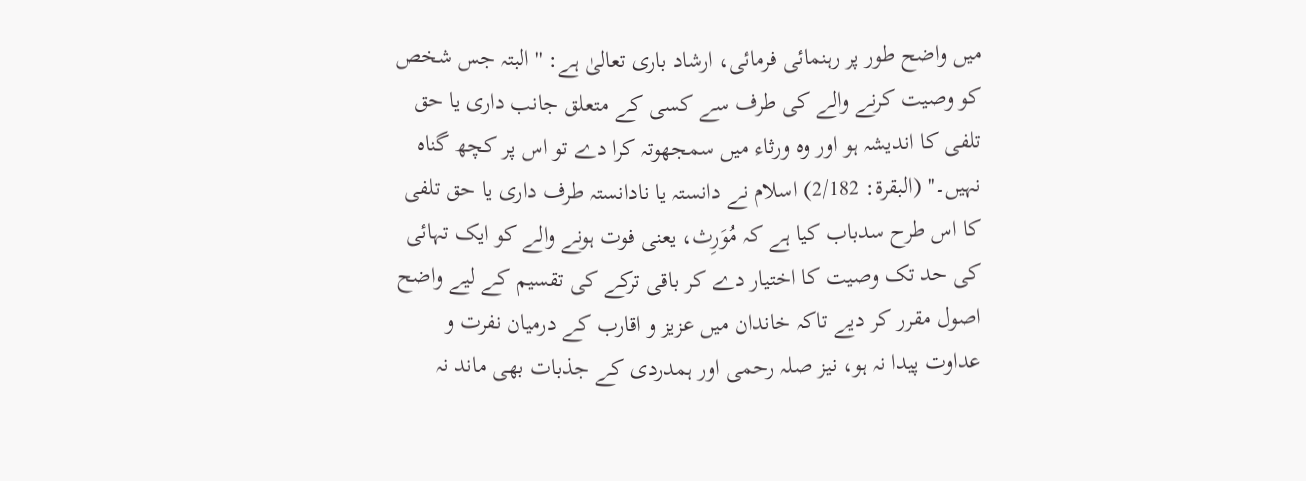میں واضح طور پر رہنمائی فرمائی، ارشاد باری تعالیٰ ہے: ''البتہ جس شخص کو وصیت کرنے والے کی طرف سے کسی کے متعلق جانب داری یا حق تلفی کا اندیشہ ہو اور وہ ورثاء میں سمجھوتہ کرا دے تو اس پر کچھ گناہ نہیں۔'' (البقرۃ: 2/182) اسلام نے دانستہ یا نادانستہ طرف داری یا حق تلفی کا اس طرح سدباب کیا ہے کہ مُوَرِث، یعنی فوت ہونے والے کو ایک تہائی کی حد تک وصیت کا اختیار دے کر باقی ترکے کی تقسیم کے لیے واضح اصول مقرر کر دیے تاکہ خاندان میں عزیز و اقارب کے درمیان نفرت و عداوت پیدا نہ ہو، نیز صلہ رحمی اور ہمدردی کے جذبات بھی ماند نہ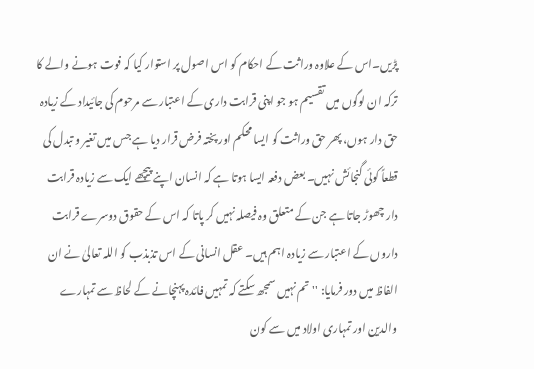پڑیں۔اس کے علاوہ وراثت کے احکام کو اس اصول پر استوار کیا کہ فوت ہونے والے کا ترکہ ان لوگوں میں تقسیم ہو جو اپنی قرابت داری کے اعتبار سے مرحوم کی جائیداد کے زیادہ حق دار ہوں، پھر حق وراثت کو ایسا محکم اور پختہ فرض قرار دیا ہے جس میں تغیر و تبدل کی قطعاً کوئی گنجائش نہیں۔ بعض دفعہ ایسا ہوتا ہے کہ انسان اپنے پیچھے ایک سے زیادہ قرابت دار چھوڑ جاتا ہے جن کے متعلق وہ فیصلہ نہیں کر پاتا کہ اس کے حقوق دوسرے قرابت داروں کے اعتبار سے زیادہ اہم ہیں۔ عقل انسانی کے اس تذبذب کو اللہ تعالیٰ نے ان الفاظ میں دور فرمایا: ''تم نہیں سمجھ سکتے کہ تمہیں فائدہ پہنچانے کے لحاظ سے تمہارے والدین اور تمہاری اولاد میں سے کون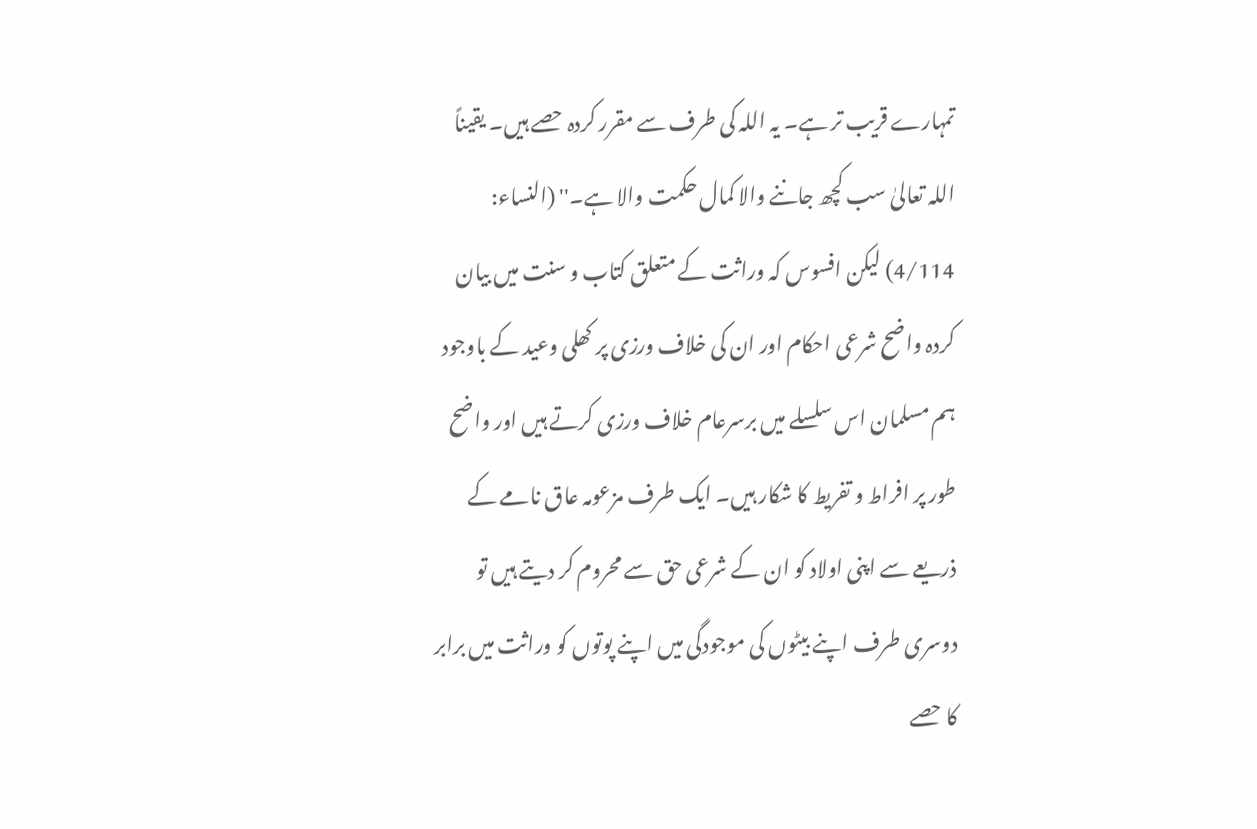تمہارے قریب تر ہے۔ یہ اللہ کی طرف سے مقرر کردہ حصے ہیں۔ یقیناً اللہ تعالیٰ سب کچھ جاننے والا کمال حکمت والا ہے۔'' (النساء: 4/114) لیکن افسوس کہ وراثت کے متعلق کتاب و سنت میں بیان کردہ واضح شرعی احکام اور ان کی خلاف ورزی پر کھلی وعید کے باوجود ہم مسلمان اس سلسلے میں برسرعام خلاف ورزی کرتے ہیں اور واضح طور پر افراط و تفریط کا شکار ہیں۔ ایک طرف مزعومہ عاق نامے کے ذریعے سے اپنی اولاد کو ان کے شرعی حق سے محروم کر دیتے ہیں تو دوسری طرف اپنے بیٹوں کی موجودگی میں اپنے پوتوں کو وراثت میں برابر کا حصے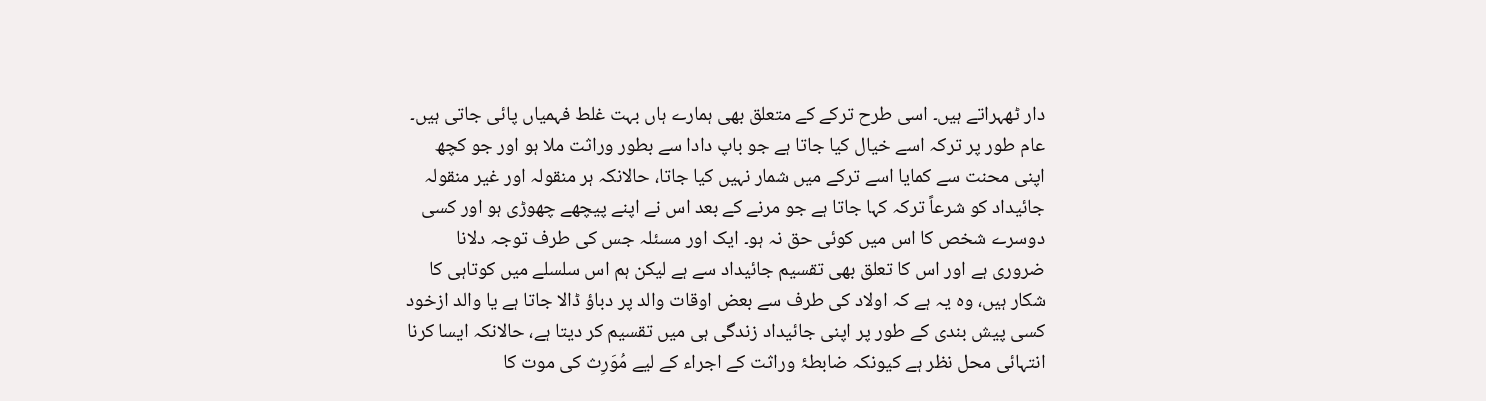دار ٹھہراتے ہیں۔ اسی طرح ترکے کے متعلق بھی ہمارے ہاں بہت غلط فہمیاں پائی جاتی ہیں۔ عام طور پر ترکہ اسے خیال کیا جاتا ہے جو باپ دادا سے بطور وراثت ملا ہو اور جو کچھ اپنی محنت سے کمایا اسے ترکے میں شمار نہیں کیا جاتا، حالانکہ ہر منقولہ اور غیر منقولہ جائیداد کو شرعاً ترکہ کہا جاتا ہے جو مرنے کے بعد اس نے اپنے پیچھے چھوڑی ہو اور کسی دوسرے شخص کا اس میں کوئی حق نہ ہو۔ ایک اور مسئلہ جس کی طرف توجہ دلانا ضروری ہے اور اس کا تعلق بھی تقسیم جائیداد سے ہے لیکن ہم اس سلسلے میں کوتاہی کا شکار ہیں، وہ یہ ہے کہ اولاد کی طرف سے بعض اوقات والد پر دباؤ ڈالا جاتا ہے یا والد ازخود کسی پیش بندی کے طور پر اپنی جائیداد زندگی ہی میں تقسیم کر دیتا ہے، حالانکہ ایسا کرنا انتہائی محل نظر ہے کیونکہ ضابطۂ وراثت کے اجراء کے لیے مُوَرِث کی موت کا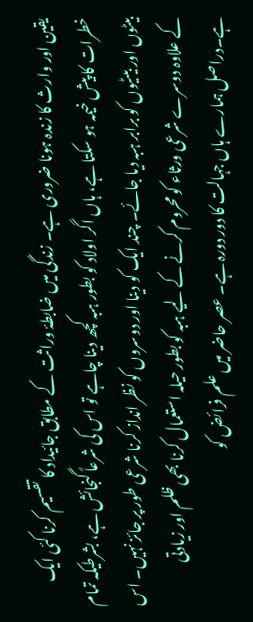یقین اور وارث کا زندہ ہونا ضروری ہے۔ زندگی میں ضابطۂ وراثت کے مطابق جائیداد کا تقسیم کرنا کئی ایک خطرات کا پیش خیمہ ہو سکتا ہے، ہاں اگر اولاد کو بطور ہبہ کچھ دینا چاہے تو اس کی شرعاً گنجائش ہے، بشرطیکہ تمام بیٹوں اور بیٹیوں کو برابر ہبہ دیا جائے۔ چند ایک کو دینا اور دوسروں کو نظر انداز کرنا شرعی طور پر جائز نہیں۔ اس کے علاوہ دوسرے شرعی ورثاء کو محروم کرنے کے لیے ہبہ کو بطور حیلہ استعمال کرنا بھی ظلم اور زیادتی ہے۔دراصل ہمارے ہاں جہالت کا دور دورہ ہے۔ عصر حاضر میں علم فرائض کو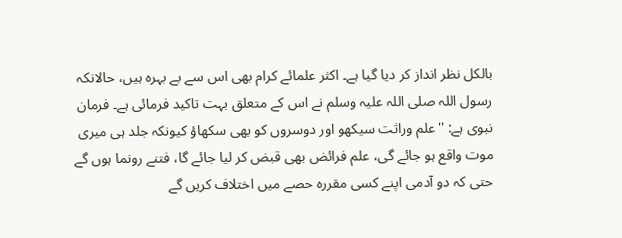بالکل نظر انداز کر دیا گیا ہے۔ اکثر علمائے کرام بھی اس سے بے بہرہ ہیں، حالانکہ رسول اللہ صلی اللہ علیہ وسلم نے اس کے متعلق بہت تاکید فرمائی ہے۔ فرمان نبوی ہے: ''علم وراثت سیکھو اور دوسروں کو بھی سکھاؤ کیونکہ جلد ہی میری موت واقع ہو جائے گی، علم فرائض بھی قبض کر لیا جائے گا، فتنے رونما ہوں گے حتی کہ دو آدمی اپنے کسی مقررہ حصے میں اختلاف کریں گے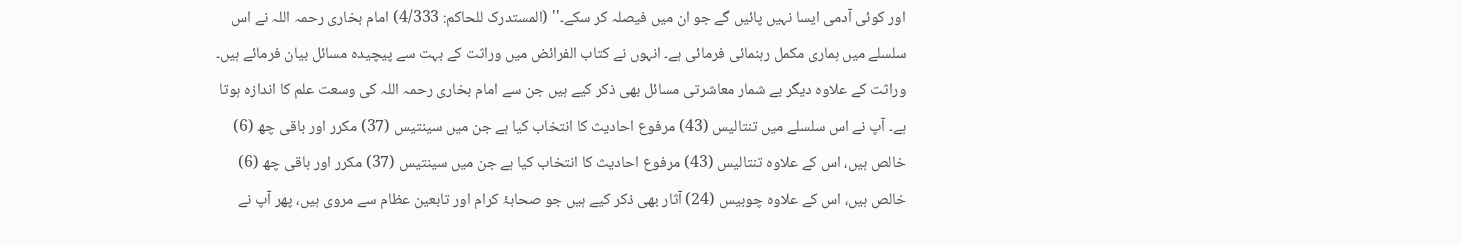اور کوئی آدمی ایسا نہیں پائیں گے جو ان میں فیصلہ کر سکے۔'' (المستدرک للحاکم: 4/333) امام بخاری رحمہ اللہ نے اس سلسلے میں ہماری مکمل رہنمائی فرمائی ہے۔ انہوں نے کتاب الفرائض میں وراثت کے بہت سے پیچیدہ مسائل بیان فرمائے ہیں۔ وراثت کے علاوہ دیگر بے شمار معاشرتی مسائل بھی ذکر کیے ہیں جن سے امام بخاری رحمہ اللہ کی وسعت علم کا اندازہ ہوتا ہے۔ آپ نے اس سلسلے میں تنتالیس (43) مرفوع احادیث کا انتخاب کیا ہے جن میں سینتیس (37) مکرر اور باقی چھ (6) خالص ہیں، اس کے علاوہ تنتالیس (43) مرفوع احادیث کا انتخاب کیا ہے جن میں سینتیس (37) مکرر اور باقی چھ (6) خالص ہیں، اس کے علاوہ چوبیس (24) آثار بھی ذکر کیے ہیں جو صحابۂ کرام اور تابعین عظام سے مروی ہیں، پھر آپ نے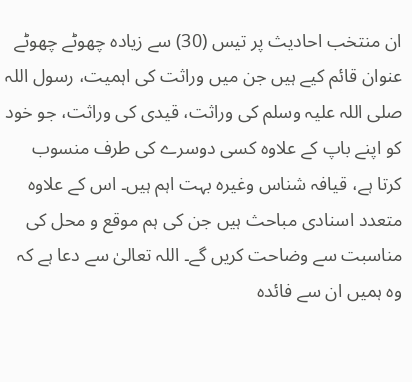ان منتخب احادیث پر تیس (30) سے زیادہ چھوٹے چھوٹے عنوان قائم کیے ہیں جن میں وراثت کی اہمیت، رسول اللہ صلی اللہ علیہ وسلم کی وراثت، قیدی کی وراثت، جو خود کو اپنے باپ کے علاوہ کسی دوسرے کی طرف منسوب کرتا ہے، قیافہ شناس وغیرہ بہت اہم ہیں۔ اس کے علاوہ متعدد اسنادی مباحث ہیں جن کی ہم موقع و محل کی مناسبت سے وضاحت کریں گے۔ اللہ تعالیٰ سے دعا ہے کہ وہ ہمیں ان سے فائدہ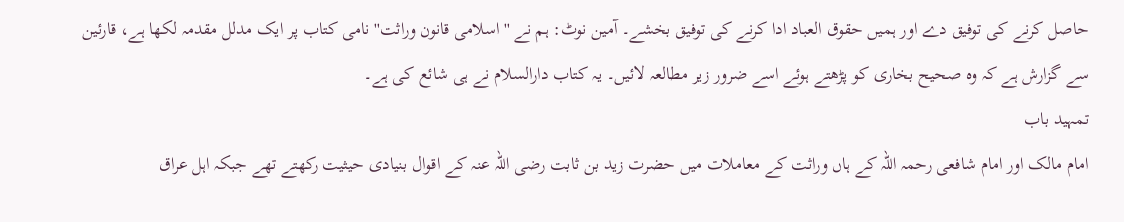حاصل کرنے کی توفیق دے اور ہمیں حقوق العباد ادا کرنے کی توفیق بخشے۔ آمین نوٹ: ہم نے ''اسلامی قانون وراثت'' نامی کتاب پر ایک مدلل مقدمہ لکھا ہے، قارئین سے گزارش ہے کہ وہ صحیح بخاری کو پڑھتے ہوئے اسے ضرور زیر مطالعہ لائیں۔ یہ کتاب دارالسلام نے ہی شائع کی ہے۔
تمہید باب
امام مالک اور امام شافعی رحمہ اللہ کے ہاں وراثت کے معاملات میں حضرت زید بن ثابت رضی اللہ عنہ کے اقوال بنیادی حیثیت رکھتے تھے جبکہ اہل عراق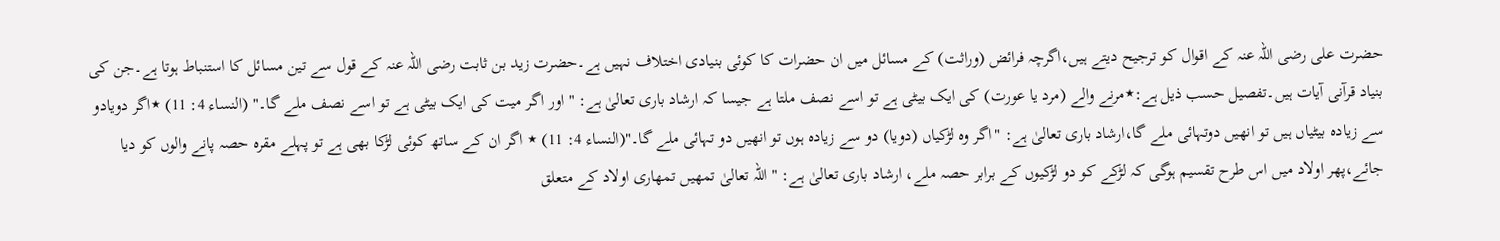حضرت علی رضی اللہ عنہ کے اقوال کو ترجیح دیتے ہیں،اگرچہ فرائض (وراثت) کے مسائل میں ان حضرات کا کوئی بنیادی اختلاف نہیں ہے۔حضرت زید بن ثابت رضی اللہ عنہ کے قول سے تین مسائل کا استنباط ہوتا ہے۔جن کی بنیاد قرآنی آیات ہیں۔تفصیل حسب ذیل ہے:٭مرنے والے (مرد یا عورت) کی ایک بیٹی ہے تو اسے نصف ملتا ہے جیسا کہ ارشاد باری تعالیٰ ہے: "اور اگر میت کی ایک بیٹی ہے تو اسے نصف ملے گا۔" (النساء 4: 11) ٭اگر دویادو سے زیادہ بیٹیاں ہیں تو انھیں دوتہائی ملے گا،ارشاد باری تعالیٰ ہے: "اگر وہ لڑکیاں (دویا) دو سے زیادہ ہوں تو انھیں دو تہائی ملے گا۔"(النساء 4: 11) ٭ اگر ان کے ساتھ کوئی لڑکا بھی ہے تو پہلے مقرہ حصہ پانے والوں کو دیا جائے،پھر اولاد میں اس طرح تقسیم ہوگی کہ لڑکے کو دو لڑکیوں کے برابر حصہ ملے، ارشاد باری تعالیٰ ہے: " اللہ تعالیٰ تمھیں تمھاری اولاد کے متعلق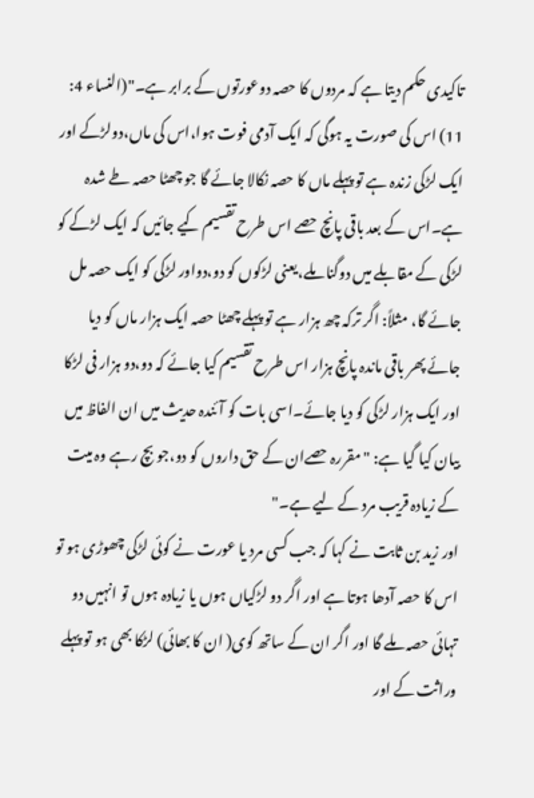تاکیدی حکم دیتا ہے کہ مردوں کا حصہ دوعورتوں کے برابر ہے۔"(النساء 4: 11) اس کی صورت یہ ہوگی کہ ایک آدمی فوت ہوا،اس کی ماں،دولڑکے اور ایک لڑکی زندہ ہے تو پہلے ماں کا حصہ نکالا جائے گا جو چھٹا حصہ طے شدہ ہے۔اس کے بعد باقی پانچ حصے اس طرح تقسیم کیے جائیں کہ ایک لڑکے کو لڑکی کے مقابلے میں دوگنا ملے،یعنی لڑکوں کو دو،دواور لڑکی کو ایک حصہ مل جائے گا، مثلاً: اگر ترکہ چھ ہزار ہے تو پہلے چھٹا حصہ ایک ہزار ماں کو دیا جائے پھر باقی ماندہ پانچ ہزار اس طرح تقسیم کیا جائے کہ دو،دو ہزار فی لڑکا اور ایک ہزار لڑکی کو دیا جائے۔اسی بات کو آئندہ حدیث میں ان الفاظ میں بیان کیا گیا ہے: " مقررہ حصےان کے حق داروں کو دو،جو بچ رہے وہ میت کے زیادہ قریب مرد کے لیے ہے۔"
اور زید بن ثابت نے کہا کہ جب کسی مرد یا عورت نے کوئی لڑکی چھوڑی ہو تو اس کا حصہ آدھا ہوتا ہے اور اگر دو لڑکیاں ہوں یا زیادہ ہوں تو انہیں دو تہائی حصہ ملے گا اور اگر ان کے ساتھ کوی( ان کا بھائی) لڑکا بھی ہو تو پہلے وراثت کے اور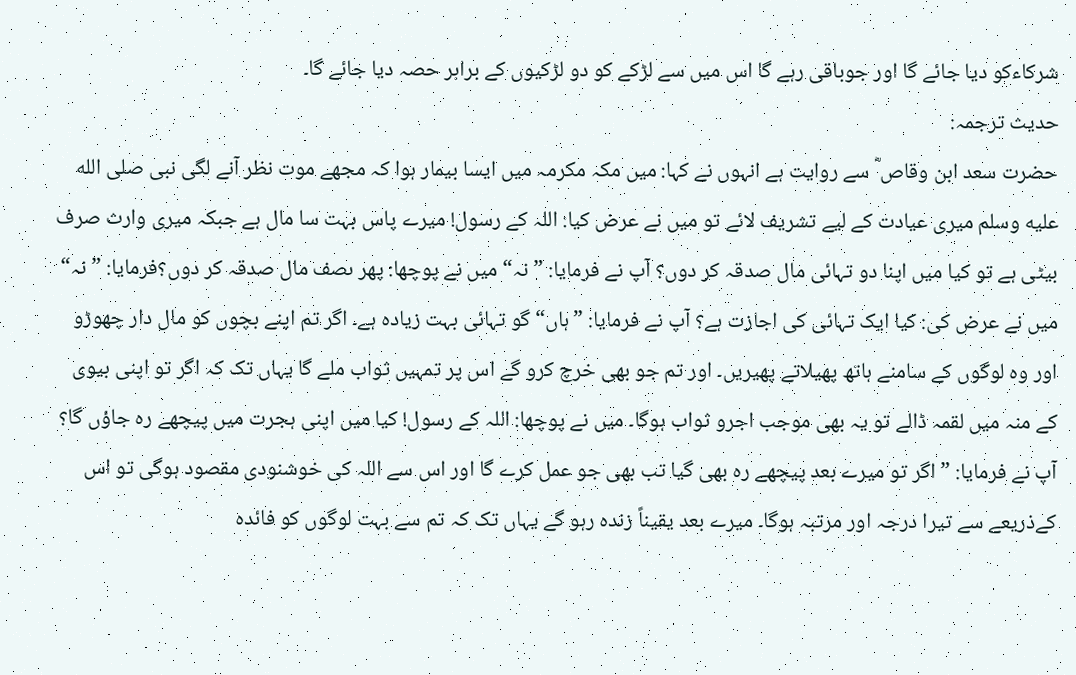شرکاءکو دیا جائے گا اور جوباقی رہے گا اس میں سے لڑکے کو دو لڑکیوں کے برابر حصہ دیا جائے گا۔
حدیث ترجمہ:
حضرت سعد ابن وقاص ؓ سے روایت ہے انہوں نے کہا: میں مکہ مکرمہ میں ایسا بیمار ہوا کہ مجھے موت نظر آنے لگی نبی صلى الله عليه وسلم میری عیادت کے لیے تشریف لائے تو میں نے عرض کیا: اللہ کے رسول! میرے پاس بہت سا مال ہے جبکہ میری وارث صرف بیٹی ہے تو کیا میں اپنا دو تہائی مال صدقہ کر دوں؟ آپ نے فرمایا: ”نہ“ میں نے پوچھا: پھر ںصف مال صدقہ کر دوں؟فرمایا: ”نہ“ میں نے عرض کی: کیا ایک تہائی کی اجازت ہے؟ آپ نے فرمایا: ”ہاں“ گو تہائی بہت زیادہ ہے۔ اگر تم اپنے بچوں کو مال دار چھوڑو اور وہ لوگوں کے سامنے ہاتھ پھیلاتے پھیریں۔ اور تم جو بھی خرچ کرو گے اس پر تمہیں ثواب ملے گا یہاں تک کہ اگر تو اپنی بیوی کے منہ میں لقمہ ڈالے تو یہ بھی موجب اجرو ثواب ہوگا۔ میں نے پوچھا: اللہ کے رسول! کیا میں اپنی ہجرت میں پیچھے رہ جاؤں گا؟ آپ نے فرمایا: ”اگر تو میرے بعد پیچھے رہ بھی گیا تب بھی جو عمل کرے گا اور اس سے اللہ کی خوشنودی مقصود ہوگی تو اس کےذریعے سے تیرا درجہ اور مرتبہ ہوگا۔ میرے بعد یقیناً زندہ رہو گے یہاں تک کہ تم سے بہت لوگوں کو فائدہ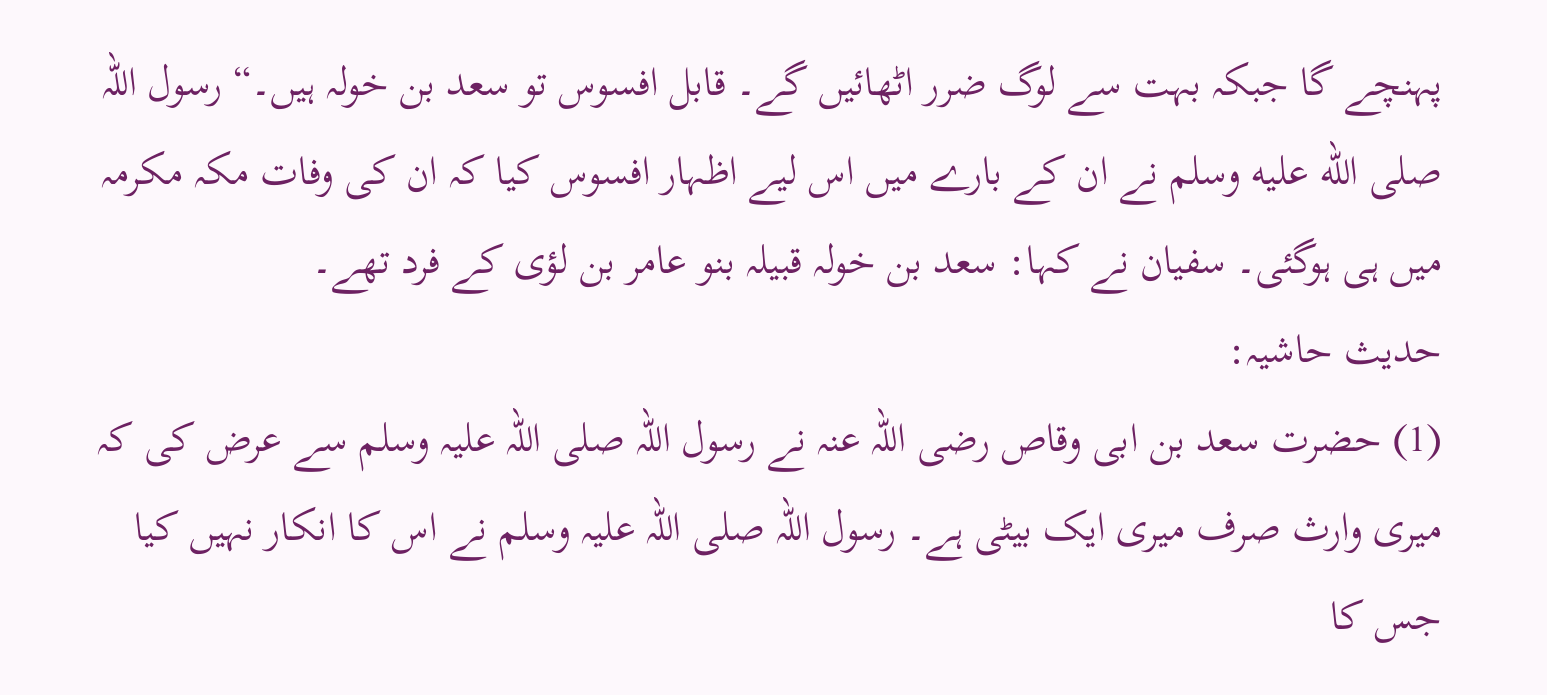پہنچے گا جبکہ بہت سے لوگ ضرر اٹھائیں گے۔ قابل افسوس تو سعد بن خولہ ہیں۔“ رسول اللہ صلى الله عليه وسلم نے ان کے بارے میں اس لیے اظہار افسوس کیا کہ ان کی وفات مکہ مکرمہ میں ہی ہوگئی۔ سفیان نے کہا: سعد بن خولہ قبیلہ بنو عامر بن لؤی کے فرد تھے۔
حدیث حاشیہ:
(1) حضرت سعد بن ابی وقاص رضی اللہ عنہ نے رسول اللہ صلی اللہ علیہ وسلم سے عرض کی کہ میری وارث صرف میری ایک بیٹی ہے۔ رسول اللہ صلی اللہ علیہ وسلم نے اس کا انکار نہیں کیا جس کا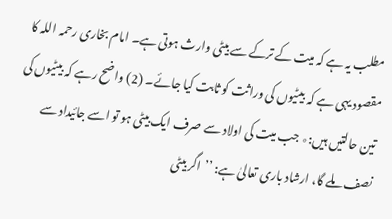مطلب یہ ہے کہ میت کے ترکے سے بیٹی وارث ہوتی ہے۔ امام بخاری رحمہ اللہ کا مقصود یہی ہے کہ بیٹیوں کی وراثت کو ثابت کیا جائے۔ (2) واضح رہے کہ بیٹیوں کی تین حالتیں ہیں:٭ جب میت کی اولاد سے صرف ایک بیٹی ہو تو اسے جائیداد سے نصف ملے گا، ارشاد باری تعالیٰ ہے: ’’اگر بیٹی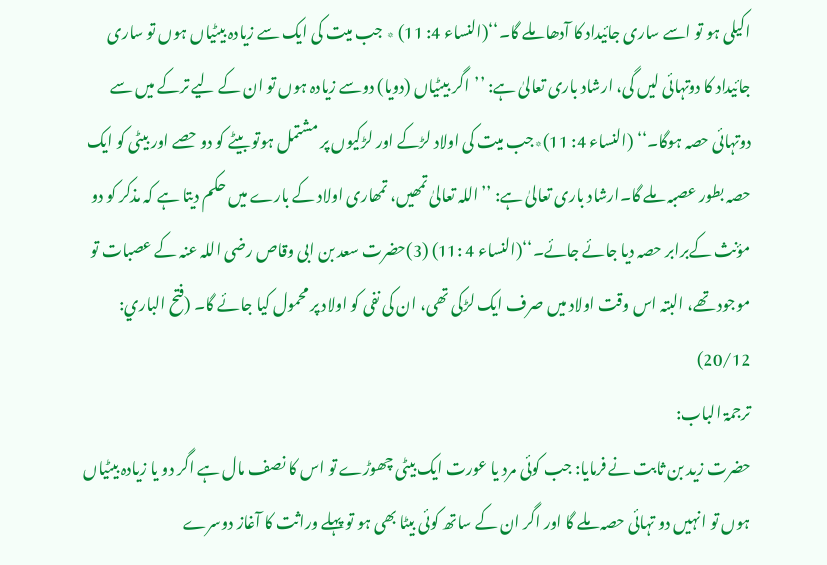اکیلی ہو تو اسے ساری جائیداد کا آدھا ملے گا۔‘‘(النساء 4: 11) ٭ جب میت کی ایک سے زیادہ بیٹیاں ہوں تو ساری جائیداد کا دوتہائی لیں گی، ارشاد باری تعالیٰ ہے: ’’اگر بیٹیاں (دویا) دوسے زیادہ ہوں تو ان کے لیے ترکے میں سے دوتہائی حصہ ہوگا۔‘‘ (النساء 4: 11)٭جب میت کی اولاد لڑکے اور لڑکیوں پر مشتمل ہوتو بیٹے کو دو حصے اور بیٹی کو ایک حصہ بطور عصبہ ملے گا۔ارشاد باری تعالیٰ ہے: ’’اللہ تعالیٰ تمھیں، تمھاری اولاد کے بارے میں حکم دیتا ہے کہ مذکر کو دو مؤنث کےبرابر حصہ دیا جائے جائے۔‘‘(النساء 4 :11) (3)حضرت سعد بن ابی وقاص رضی اللہ عنہ کے عصبات تو موجود تھے، البتہ اس وقت اولاد میں صرف ایک لڑکی تھی، ان کی نفی کو اولاد پر محمول کیا جائے گا۔ (فتح الباري: 20/12)
ترجمۃ الباب:
حضرت زید بن ثابت نے فرمایا: جب کوئی مرد یا عورت ایک بیٹی چھوڑے تو اس کا نصف مال ہے اگر دو یا زیادہ بیٹیاں ہوں تو انہیں دو تہائی حصہ ملے گا اور اگر ان کے ساتھ کوئی بیٹا بھی ہو تو پہلے وراثت کا آغاز دوسرے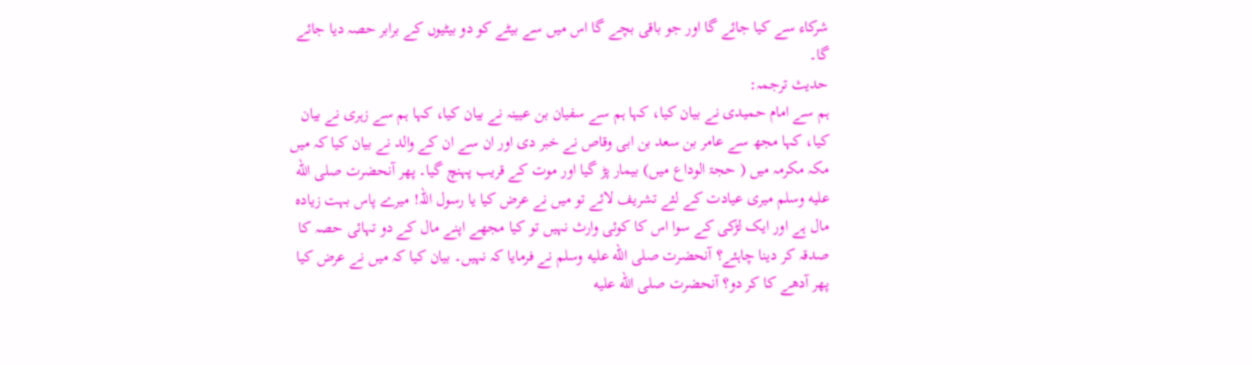شرکاء سے کیا جائے گا اور جو باقی بچے گا اس میں سے بیٹے کو دو بیٹیوں کے برابر حصہ دیا جائے گا۔
حدیث ترجمہ:
ہم سے امام حمیدی نے بیان کیا، کہا ہم سے سفیان بن عیینہ نے بیان کیا، کہا ہم سے زہری نے بیان کیا، کہا مجھ سے عامر بن سعد بن ابی وقاص نے خبر دی اور ان سے ان کے والد نے بیان کیا کہ میں مکہ مکرمہ میں ( حجۃ الوداع میں) بیمار پڑ گیا اور موت کے قریب پہنچ گیا۔ پھر آنحضرت صلى الله عليه وسلم میری عیادت کے لئے تشریف لائے تو میں نے عرض کیا یا رسول اللہ! میرے پاس بہت زیادہ مال ہے اور ایک لڑکی کے سوا اس کا کوئی وارث نہیں تو کیا مجھے اپنے مال کے دو تہائی حصہ کا صدقہ کر دینا چاہئے؟ آنحضرت صلى الله عليه وسلم نے فرمایا کہ نہیں۔ بیان کیا کہ میں نے عرض کیا پھر آدھے کا کر دو؟ آنحضرت صلى الله عليه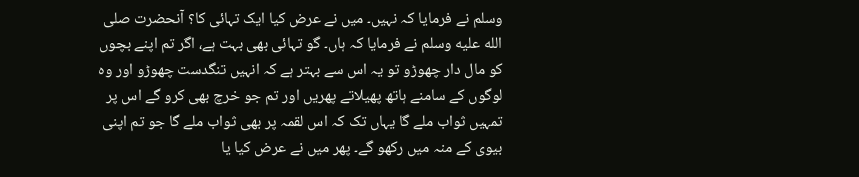وسلم نے فرمایا کہ نہیں۔ میں نے عرض کیا ایک تہائی کا؟ آنحضرت صلى الله عليه وسلم نے فرمایا کہ ہاں۔ گو تہائی بھی بہت ہے، اگر تم اپنے بچوں کو مال دار چھوڑو تو یہ اس سے بہتر ہے کہ انہیں تنگدست چھوڑو اور وہ لوگوں کے سامنے ہاتھ پھیلاتے پھریں اور تم جو خرچ بھی کرو گے اس پر تمہیں ثواب ملے گا یہاں تک کہ اس لقمہ پر بھی ثواب ملے گا جو تم اپنی بیوی کے منہ میں رکھو گے۔ پھر میں نے عرض کیا یا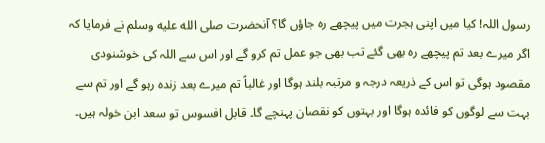رسول اللہ! کیا میں اپنی ہجرت میں پیچھے رہ جاؤں گا؟ آنحضرت صلى الله عليه وسلم نے فرمایا کہ اگر میرے بعد تم پیچھے رہ بھی گئے تب بھی جو عمل تم کرو گے اور اس سے اللہ کی خوشنودی مقصود ہوگی تو اس کے ذریعہ درجہ و مرتبہ بلند ہوگا اور غالباً تم میرے بعد زندہ رہو گے اور تم سے بہت سے لوگوں کو فائدہ ہوگا اور بہتوں کو نقصان پہنچے گا۔ قابل افسوس تو سعد ابن خولہ ہیں۔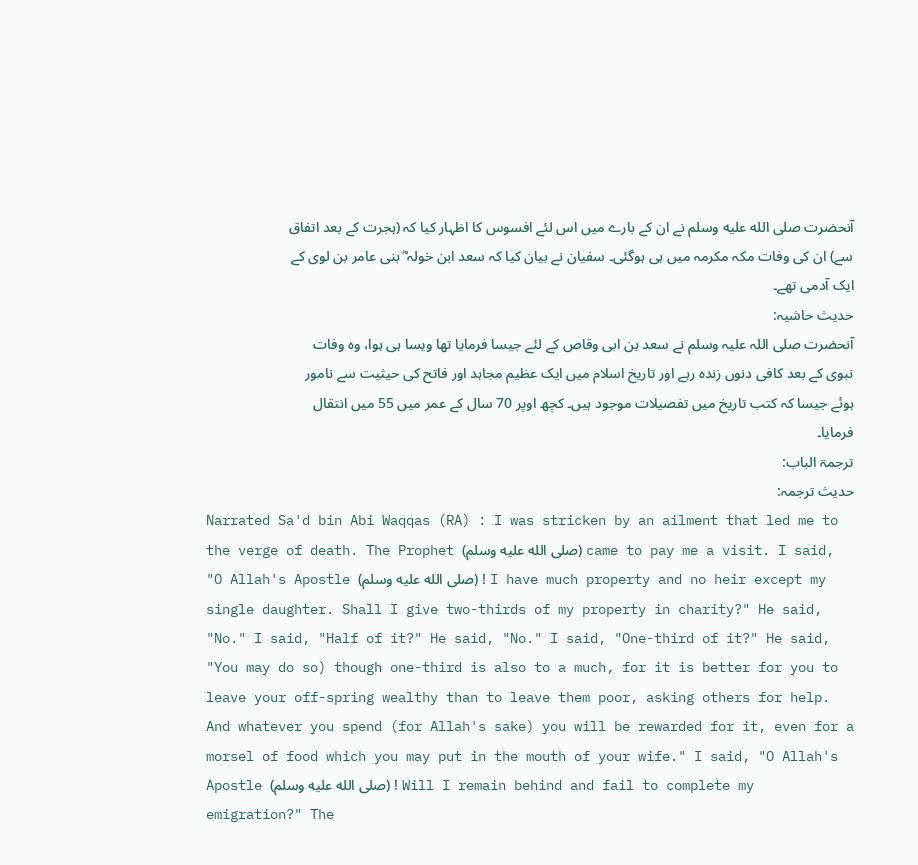آنحضرت صلى الله عليه وسلم نے ان کے بارے میں اس لئے افسوس کا اظہار کیا کہ (ہجرت کے بعد اتفاق سے) ان کی وفات مکہ مکرمہ میں ہی ہوگئی۔ سفیان نے بیان کیا کہ سعد ابن خولہ ؓ بنی عامر بن لوی کے ایک آدمی تھے۔
حدیث حاشیہ:
آنحضرت صلی اللہ علیہ وسلم نے سعد بن ابی وقاص کے لئے جیسا فرمایا تھا ویسا ہی ہوا، وہ وفات نبوی کے بعد کافی دنوں زندہ رہے اور تاریخ اسلام میں ایک عظیم مجاہد اور فاتح کی حیثیت سے نامور ہوئے جیسا کہ کتب تاریخ میں تفصیلات موجود ہیں۔ کچھ اوپر 70 سال کے عمر میں 55 میں انتقال فرمایا۔
ترجمۃ الباب:
حدیث ترجمہ:
Narrated Sa'd bin Abi Waqqas (RA) : I was stricken by an ailment that led me to the verge of death. The Prophet (صلى الله عليه وسلم) came to pay me a visit. I said, "O Allah's Apostle (صلى الله عليه وسلم) ! I have much property and no heir except my single daughter. Shall I give two-thirds of my property in charity?" He said, "No." I said, "Half of it?" He said, "No." I said, "One-third of it?" He said, "You may do so) though one-third is also to a much, for it is better for you to leave your off-spring wealthy than to leave them poor, asking others for help. And whatever you spend (for Allah's sake) you will be rewarded for it, even for a morsel of food which you may put in the mouth of your wife." I said, "O Allah's Apostle (صلى الله عليه وسلم) ! Will I remain behind and fail to complete my emigration?" The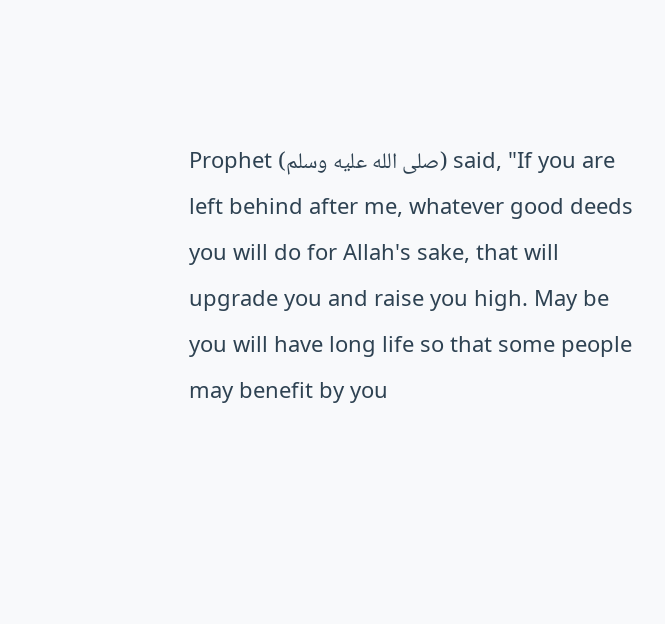Prophet (صلى الله عليه وسلم) said, "If you are left behind after me, whatever good deeds you will do for Allah's sake, that will upgrade you and raise you high. May be you will have long life so that some people may benefit by you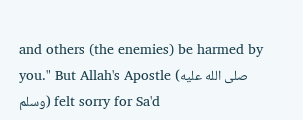and others (the enemies) be harmed by you." But Allah's Apostle (صلى الله عليه وسلم) felt sorry for Sa'd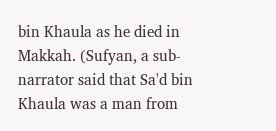bin Khaula as he died in Makkah. (Sufyan, a sub-narrator said that Sa'd bin Khaula was a man from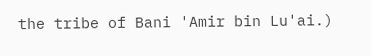the tribe of Bani 'Amir bin Lu'ai.)